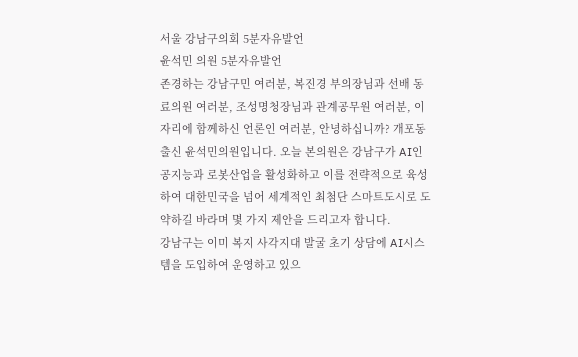서울 강남구의회 5분자유발언
윤석민 의원 5분자유발언
존경하는 강남구민 여러분, 복진경 부의장님과 선배 동료의원 여러분, 조성명청장님과 관계공무원 여러분, 이 자리에 함께하신 언론인 여러분, 안녕하십니까? 개포동 출신 윤석민의원입니다. 오늘 본의원은 강남구가 AI인공지능과 로봇산업을 활성화하고 이를 전략적으로 육성하여 대한민국을 넘어 세계적인 최첨단 스마트도시로 도약하길 바라며 몇 가지 제안을 드리고자 합니다.
강남구는 이미 복지 사각지대 발굴 초기 상담에 AI시스템을 도입하여 운영하고 있으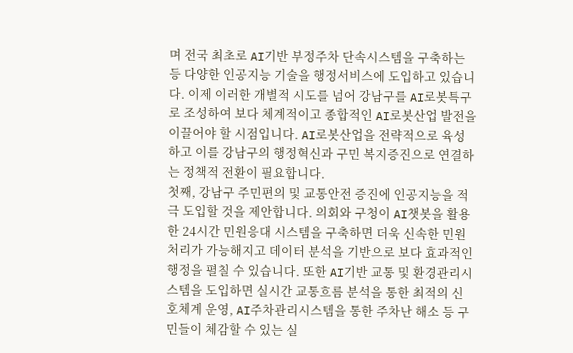며 전국 최초로 AI기반 부정주차 단속시스템을 구축하는 등 다양한 인공지능 기술을 행정서비스에 도입하고 있습니다. 이제 이러한 개별적 시도를 넘어 강남구를 AI로봇특구로 조성하여 보다 체계적이고 종합적인 AI로봇산업 발전을 이끌어야 할 시점입니다. AI로봇산업을 전략적으로 육성하고 이를 강남구의 행정혁신과 구민 복지증진으로 연결하는 정책적 전환이 필요합니다.
첫째, 강남구 주민편의 및 교통안전 증진에 인공지능을 적극 도입할 것을 제안합니다. 의회와 구청이 AI챗봇을 활용한 24시간 민원응대 시스템을 구축하면 더욱 신속한 민원 처리가 가능해지고 데이터 분석을 기반으로 보다 효과적인 행정을 펼칠 수 있습니다. 또한 AI기반 교통 및 환경관리시스템을 도입하면 실시간 교통흐름 분석을 통한 최적의 신호체계 운영, AI주차관리시스템을 통한 주차난 해소 등 구민들이 체감할 수 있는 실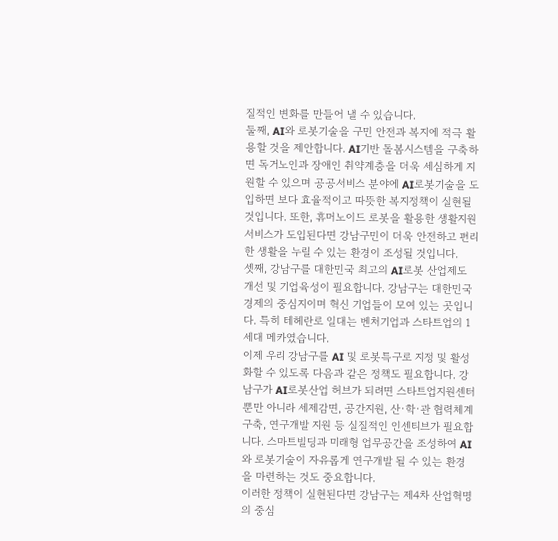질적인 변화를 만들어 낼 수 있습니다.
둘째, AI와 로봇기술을 구민 안전과 복지에 적극 활용할 것을 제안합니다. AI기반 돌봄시스템을 구축하면 독거노인과 장애인 취약계층을 더욱 세심하게 지원할 수 있으며 공공서비스 분야에 AI로봇기술을 도입하면 보다 효율적이고 따뜻한 복지정책이 실현될 것입니다. 또한, 휴머노이드 로봇을 활용한 생활지원 서비스가 도입된다면 강남구민이 더욱 안전하고 편리한 생활을 누릴 수 있는 환경이 조성될 것입니다.
셋째, 강남구를 대한민국 최고의 AI로봇 산업제도 개선 및 기업육성이 필요합니다. 강남구는 대한민국 경제의 중심지이며 혁신 기업들이 모여 있는 곳입니다. 특히 테헤란로 일대는 벤처기업과 스타트업의 1세대 메카였습니다.
이제 우리 강남구를 AI 및 로봇특구로 지정 및 활성화할 수 있도록 다음과 같은 정책도 필요합니다. 강남구가 AI로봇산업 허브가 되려면 스타트업지원센터뿐만 아니라 세제감면, 공간지원, 산·학·관 협력체계 구축, 연구개발 지원 등 실질적인 인센티브가 필요합니다. 스마트빌딩과 미래형 업무공간을 조성하여 AI와 로봇기술이 자유롭게 연구개발 될 수 있는 환경을 마련하는 것도 중요합니다.
이러한 정책이 실현된다면 강남구는 제4차 산업혁명의 중심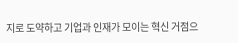지로 도약하고 기업과 인재가 모이는 혁신 거점으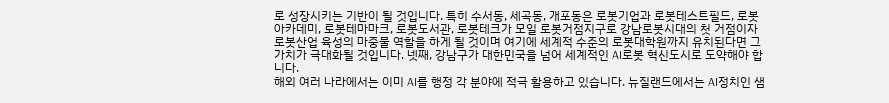로 성장시키는 기반이 될 것입니다. 특히 수서동, 세곡동, 개포동은 로봇기업과 로봇테스트필드, 로봇아카데미, 로봇테마마크, 로봇도서관, 로봇테크가 모일 로봇거점지구로 강남로봇시대의 첫 거점이자 로봇산업 육성의 마중물 역할을 하게 될 것이며 여기에 세계적 수준의 로봇대학원까지 유치된다면 그 가치가 극대화될 것입니다. 넷째, 강남구가 대한민국을 넘어 세계적인 AI로봇 혁신도시로 도약해야 합니다.
해외 여러 나라에서는 이미 AI를 행정 각 분야에 적극 활용하고 있습니다. 뉴질랜드에서는 AI정치인 샘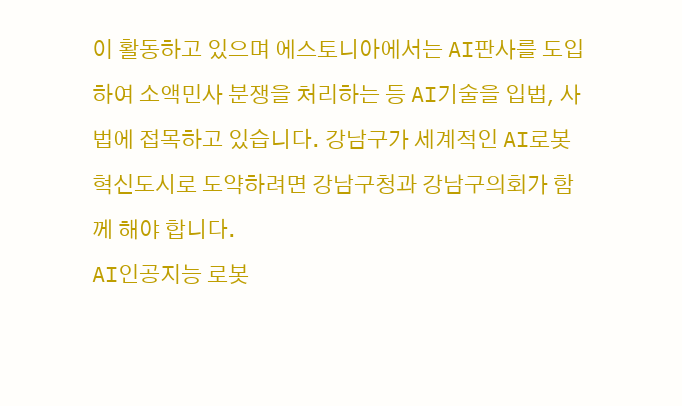이 활동하고 있으며 에스토니아에서는 AI판사를 도입하여 소액민사 분쟁을 처리하는 등 AI기술을 입법, 사법에 접목하고 있습니다. 강남구가 세계적인 AI로봇 혁신도시로 도약하려면 강남구청과 강남구의회가 함께 해야 합니다.
AI인공지능 로봇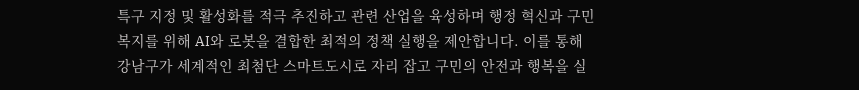특구 지정 및 활성화를 적극 추진하고 관련 산업을 육성하며 행정 혁신과 구민 복지를 위해 AI와 로봇을 결합한 최적의 정책 실행을 제안합니다. 이를 통해 강남구가 세계적인 최첨단 스마트도시로 자리 잡고 구민의 안전과 행복을 실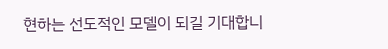현하는 선도적인 모델이 되길 기대합니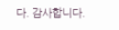다. 감사합니다.